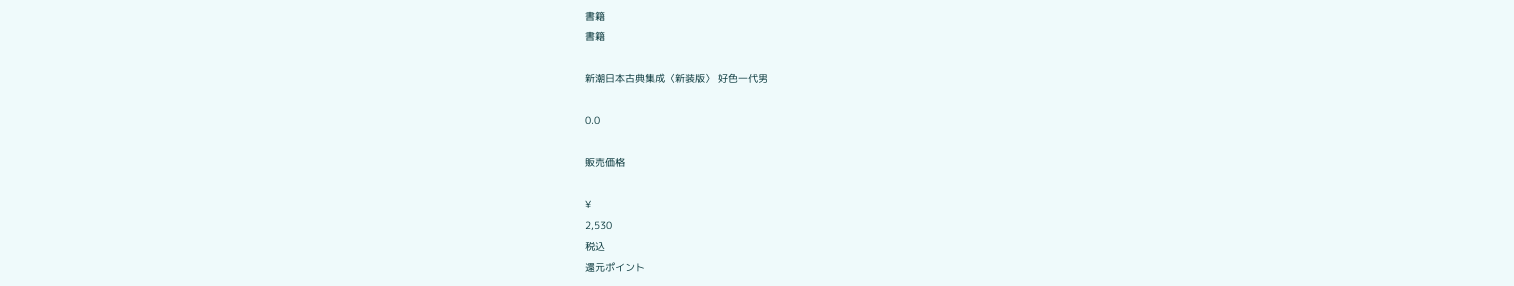書籍
書籍

新潮日本古典集成〈新装版〉 好色一代男

0.0

販売価格

¥
2,530
税込
還元ポイント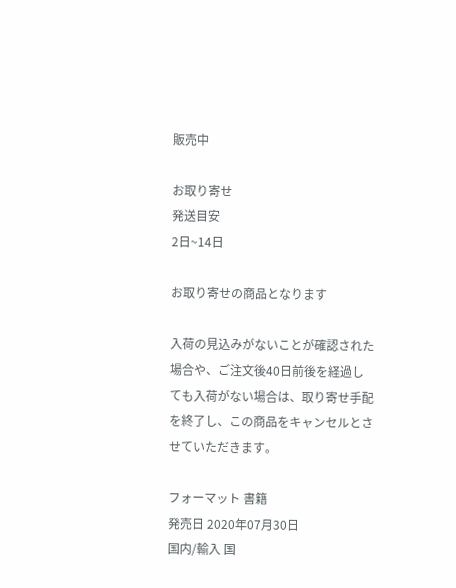販売中

お取り寄せ
発送目安
2日~14日

お取り寄せの商品となります

入荷の見込みがないことが確認された場合や、ご注文後40日前後を経過しても入荷がない場合は、取り寄せ手配を終了し、この商品をキャンセルとさせていただきます。

フォーマット 書籍
発売日 2020年07月30日
国内/輸入 国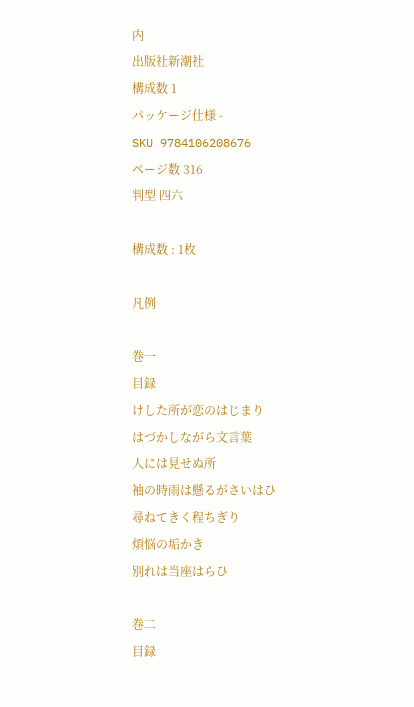内
出版社新潮社
構成数 1
パッケージ仕様 -
SKU 9784106208676
ページ数 316
判型 四六

構成数 : 1枚

凡例

巻一
目録
けした所が恋のはじまり
はづかしながら文言葉
人には見せぬ所
袖の時雨は懸るがさいはひ
尋ねてきく程ちぎり
煩悩の垢かき
別れは当座はらひ

巻二
目録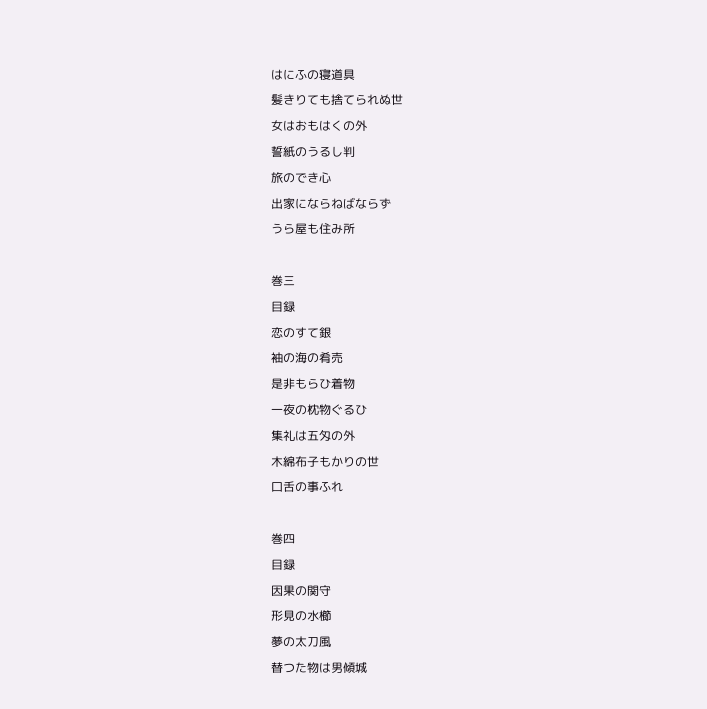はにふの寝道具
髪きりても捨てられぬ世
女はおもはくの外
誓紙のうるし判
旅のでき心
出家にならねばならず
うら屋も住み所

巻三
目録
恋のすて銀
袖の海の肴売
是非もらひ着物
一夜の枕物ぐるひ
集礼は五匁の外
木綿布子もかりの世
口舌の事ふれ

巻四
目録
因果の関守
形見の水櫛
夢の太刀風
替つた物は男傾城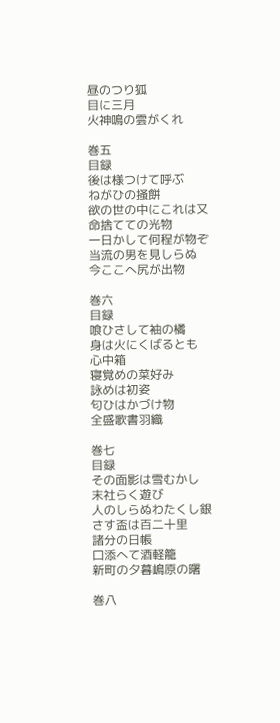昼のつり狐
目に三月
火神鳴の雲がくれ

巻五
目録
後は様つけて呼ぶ
ねがひの掻餅
欲の世の中にこれは又
命捨てての光物
一日かして何程が物ぞ
当流の男を見しらぬ
今ここへ尻が出物

巻六
目録
喰ひさして袖の橘
身は火にくばるとも
心中箱
寝覚めの菜好み
詠めは初姿
匂ひはかづけ物
全盛歌書羽織

巻七
目録
その面影は雪むかし
末社らく遊び
人のしらぬわたくし銀
さす盃は百二十里
諸分の日帳
口添へて酒軽籠
新町の夕暮嶋原の曙

巻八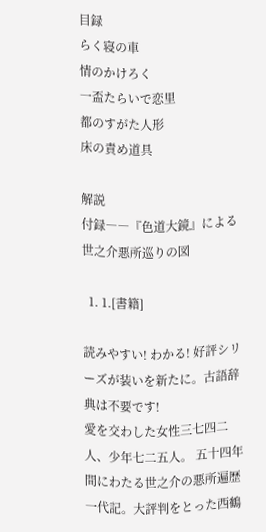目録
らく寝の車
情のかけろく
一盃たらいで恋里
都のすがた人形
床の責め道具

解説
付録――『色道大鏡』による世之介悪所巡りの図

  1. 1.[書籍]

読みやすい! わかる! 好評シリーズが装いを新たに。古語辞典は不要です!
愛を交わした女性三七四二人、少年七二五人。 五十四年間にわたる世之介の悪所遍歴一代記。大評判をとった西鶴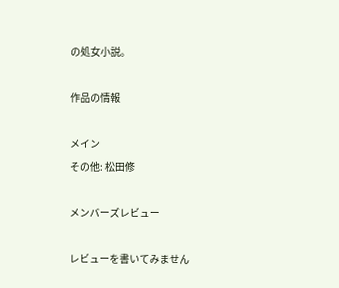の処女小説。

作品の情報

メイン
その他: 松田修

メンバーズレビュー

レビューを書いてみません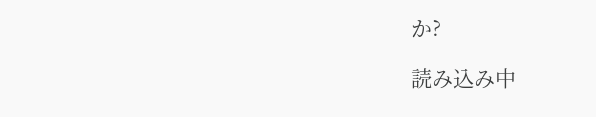か?

読み込み中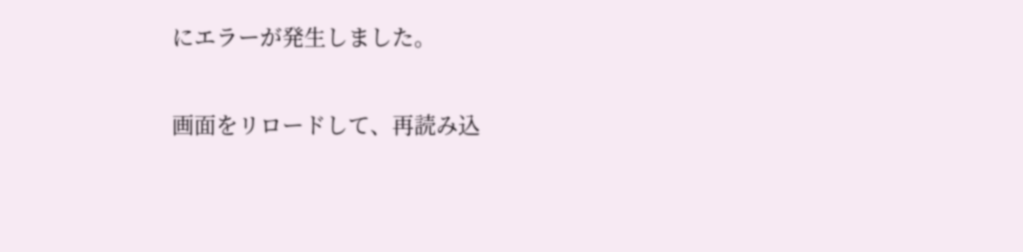にエラーが発生しました。

画面をリロードして、再読み込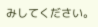みしてください。